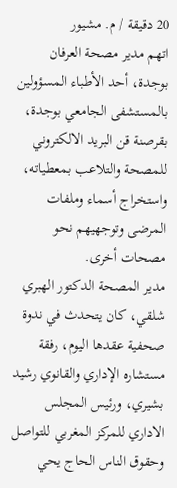20 دقيقة / م. مشيور
اتهم مدير مصحة العرفان بوجدة، أحد الأطباء المسؤولين بالمستشفى الجامعي بوجدة، بقرصنة قن البريد الالكتروني للمصحة والتلاعب بمعطياته، واستخراج أسماء وملفات المرضى وتوجهيهم نحو مصحات أخرى.
مدير المصحة الدكتور الهبري شلقي، كان يتحدث في ندوة صحفية عقدها اليوم، رفقة مستشاره الإداري والقانوي رشيد بشيري، ورئيس المجلس الاداري للمركز المغربي للتواصل وحقوق الناس الحاج يحي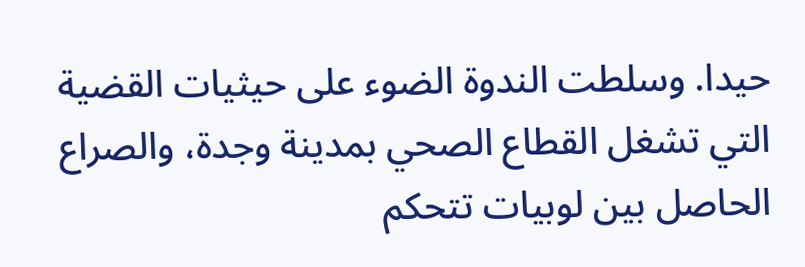حيدا. وسلطت الندوة الضوء على حيثيات القضية التي تشغل القطاع الصحي بمدينة وجدة، والصراع الحاصل بين لوبيات تتحكم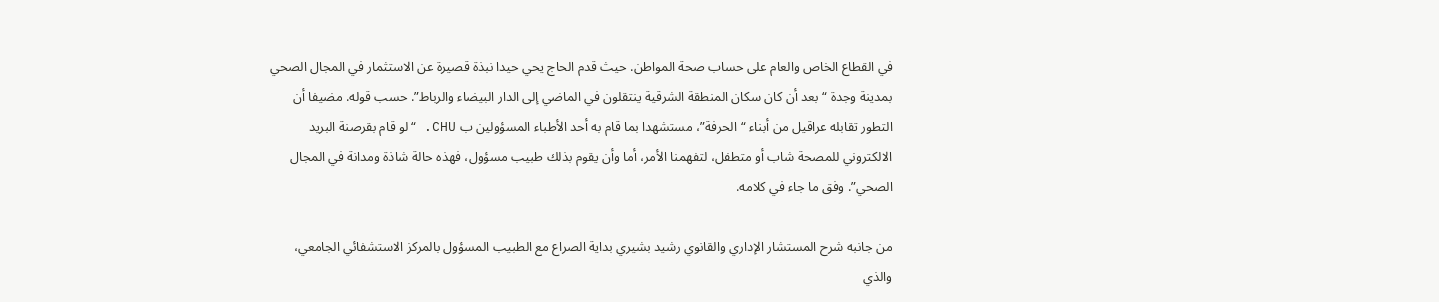في القطاع الخاص والعام على حساب صحة المواطن. حيث قدم الحاج يحي حيدا نبذة قصيرة عن الاستثمار في المجال الصحي بمدينة وجدة “بعد أن كان سكان المنطقة الشرقية ينتقلون في الماضي إلى الدار البيضاء والرباط”. حسب قوله. مضيفا أن التطور تقابله عراقيل من أبناء “الحرفة”، مستشهدا بما قام به أحد الأطباء المسؤولين ب CHU. “لو قام بقرصنة البريد الالكتروني للمصحة شاب أو متطفل، لتفهمنا الأمر، أما وأن يقوم بذلك طبيب مسؤول، فهذه حالة شاذة ومدانة في المجال الصحي”. وفق ما جاء في كلامه.

من جانبه شرح المستشار الإداري والقانوي رشيد بشيري بداية الصراع مع الطبيب المسؤول بالمركز الاستشفائي الجامعي، والذي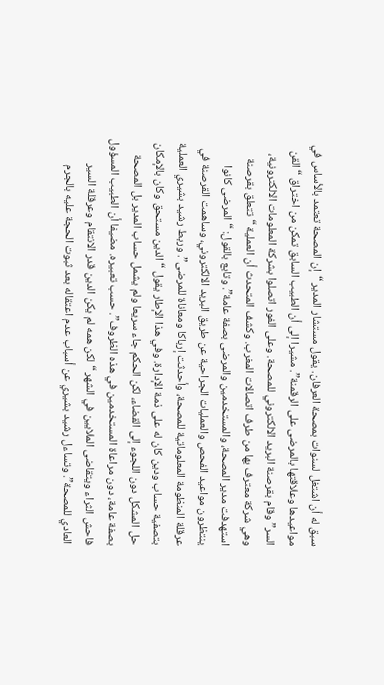سبق له أن اشتغل لسنوات بمصحة العرفان. يقول مستشار المدير “إن المصحة تعتمد بالأساس في مواعيدها وعلاقتها بالمرضى على الرقمنة”. مشيرا إلى أن الطبيب السابق تمكن من اختراق “القن السر” وقام بقرصنة البريد الالكتروني للمصحة. وعلى الفور اتصلوا بشركة المعلومات الالكترونية، وهي شركة معترف بها من طرف اتصالات المغرب. وكشف المتحدث أن العملية “تتعلق بقرصنة استهدفت مدير المصحة، والمستخدمين والمرضى بصفة عامة”. وتابع بالقول: “المرضى كانوا ينتظرون مواعيد الفحص والعمليات الجراحية عن طريق البريد الالكتروني، وساهمت القرصنة في عرقلة المنظومة المعلوماتية للمصحة، وأحدثت إرباكا ومعاناة للمرضى”. وربط رشيد بشيري العملية بتصفية حساب ودين كان له على ذمة الإدارة. وفي هذا الإطار يقول “الدين مستحق وكان بالإمكان حل المشكل دون اللجوء إلى القضاء، لكن الحكم جاء سريعا ولم يشمل حساب المدير بل المصحة بصفة عامة، دون مراعاة المستخدمين في هذه الظروف”. حسب تعبيره. مضيفا أن الطبيب المسؤول فاحش الثراء ويتقاضى الملايين في الشهر “لكن همه لم يكن الدين قدر الانتقام وعرقلة السير العادي للمصحة”. وتساءل رشيد بشيري عن أسباب عدم اعتقاله بعد ثبوت الحجة عليه بالجرم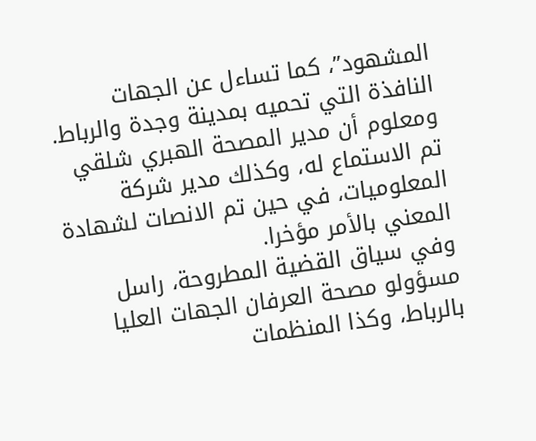المشهود”، كما تساءل عن الجهات النافذة التي تحميه بمدينة وجدة والرباط. ومعلوم أن مدير المصحة الهبري شلقي تم الاستماع له، وكذلك مدير شركة المعلوميات، في حين تم الانصات لشهادة المعني بالأمر مؤخرا.
وفي سياق القضية المطروحة، راسل مسؤولو مصحة العرفان الجهات العليا بالرباط، وكذا المنظمات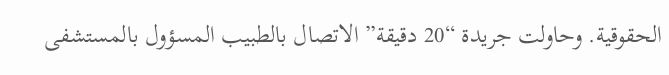الحقوقية. وحاولت جريدة “20 دقيقة” الاتصال بالطبيب المسؤول بالمستشفى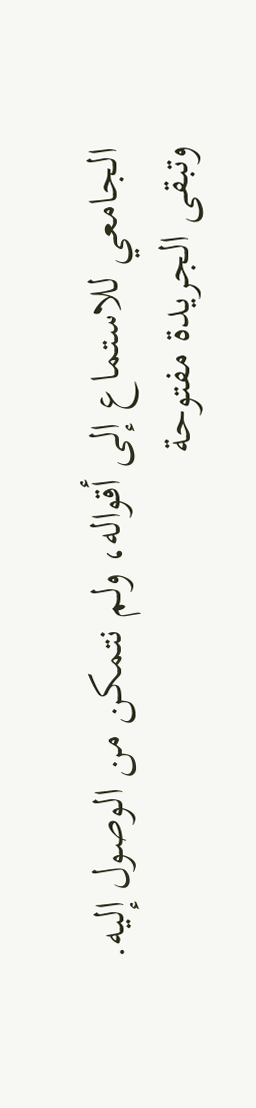الجامعي للاستماع إلى أقواله، ولم نتمكن من الوصول إليه. وتبقى الجريدة مفتوحة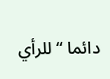دائما “للرأي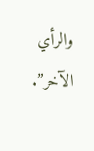والرأي الآخر”.